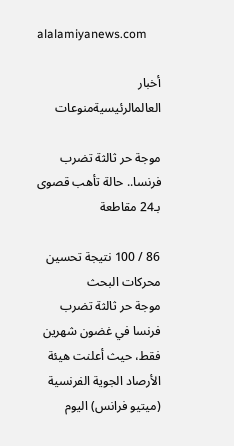alalamiyanews.com

أخبار العالمالرئيسيةمنوعات

موجة حر ثالثة تضرب فرنسا.. حالة تأهب قصوى بـ24 مقاطعة

86 / 100 نتيجة تحسين محركات البحث
موجة حر ثالثة تضرب فرنسا في غضون شهرين فقط، حيث أعلنت هيئة الأرصاد الجوية الفرنسية (ميتيو فرانس) اليوم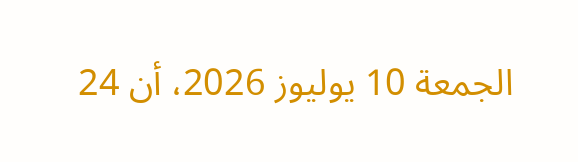الجمعة 10 يوليوز 2026، أن 24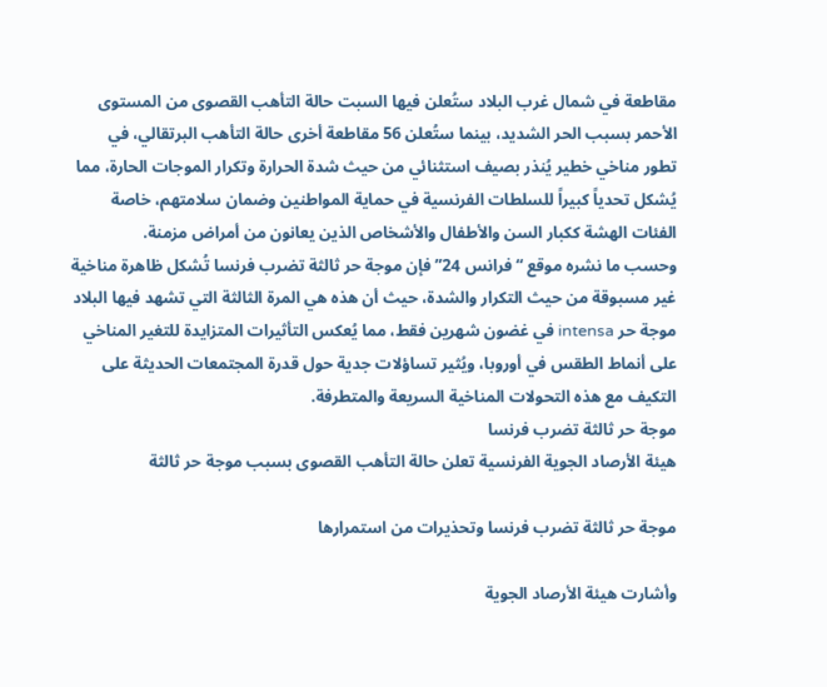مقاطعة في شمال غرب البلاد ستُعلن فيها السبت حالة التأهب القصوى من المستوى الأحمر بسبب الحر الشديد، بينما ستُعلن 56 مقاطعة أخرى حالة التأهب البرتقالي، في تطور مناخي خطير يُنذر بصيف استثنائي من حيث شدة الحرارة وتكرار الموجات الحارة، مما يُشكل تحدياً كبيراً للسلطات الفرنسية في حماية المواطنين وضمان سلامتهم، خاصة الفئات الهشة ككبار السن والأطفال والأشخاص الذين يعانون من أمراض مزمنة.
وحسب ما نشره موقع “فرانس 24” فإن موجة حر ثالثة تضرب فرنسا تُشكل ظاهرة مناخية غير مسبوقة من حيث التكرار والشدة، حيث أن هذه هي المرة الثالثة التي تشهد فيها البلاد موجة حر intensa في غضون شهرين فقط، مما يُعكس التأثيرات المتزايدة للتغير المناخي على أنماط الطقس في أوروبا، ويُثير تساؤلات جدية حول قدرة المجتمعات الحديثة على التكيف مع هذه التحولات المناخية السريعة والمتطرفة.
موجة حر ثالثة تضرب فرنسا
هيئة الأرصاد الجوية الفرنسية تعلن حالة التأهب القصوى بسبب موجة حر ثالثة

موجة حر ثالثة تضرب فرنسا وتحذيرات من استمرارها

وأشارت هيئة الأرصاد الجوية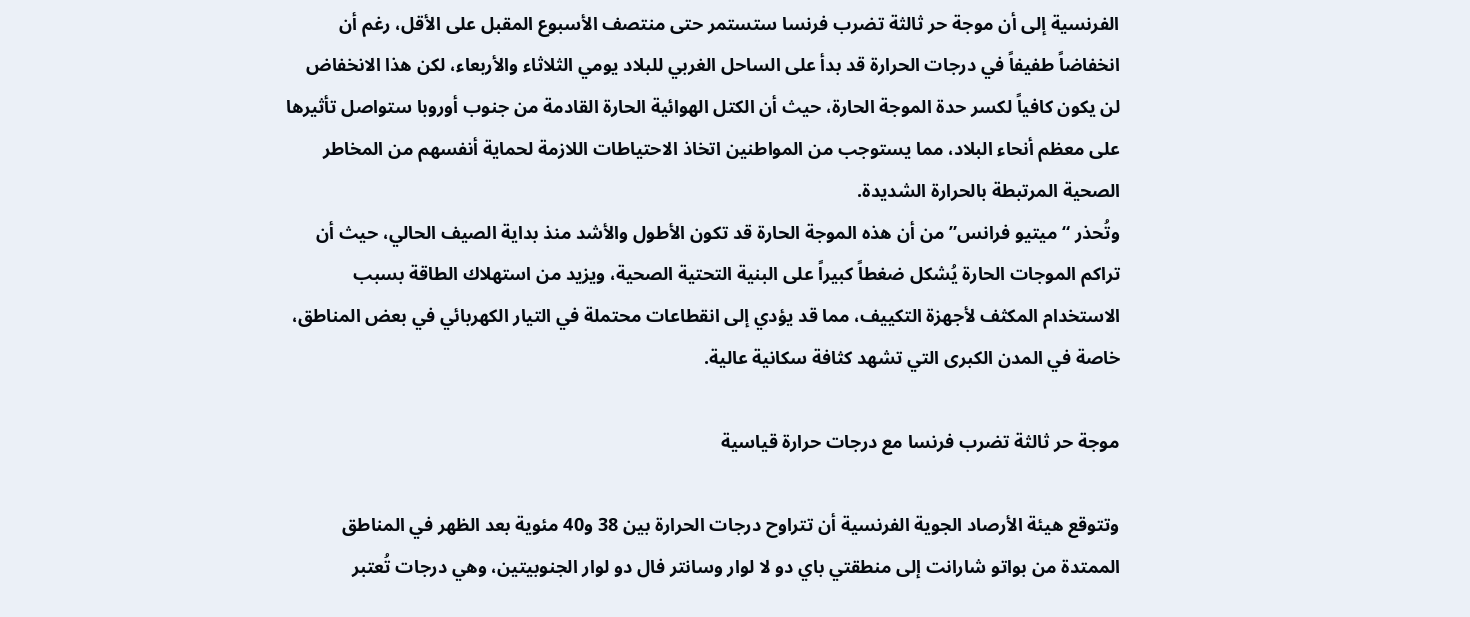الفرنسية إلى أن موجة حر ثالثة تضرب فرنسا ستستمر حتى منتصف الأسبوع المقبل على الأقل، رغم أن انخفاضاً طفيفاً في درجات الحرارة قد بدأ على الساحل الغربي للبلاد يومي الثلاثاء والأربعاء، لكن هذا الانخفاض لن يكون كافياً لكسر حدة الموجة الحارة، حيث أن الكتل الهوائية الحارة القادمة من جنوب أوروبا ستواصل تأثيرها على معظم أنحاء البلاد، مما يستوجب من المواطنين اتخاذ الاحتياطات اللازمة لحماية أنفسهم من المخاطر الصحية المرتبطة بالحرارة الشديدة.
وتُحذر “ميتيو فرانس” من أن هذه الموجة الحارة قد تكون الأطول والأشد منذ بداية الصيف الحالي، حيث أن تراكم الموجات الحارة يُشكل ضغطاً كبيراً على البنية التحتية الصحية، ويزيد من استهلاك الطاقة بسبب الاستخدام المكثف لأجهزة التكييف، مما قد يؤدي إلى انقطاعات محتملة في التيار الكهربائي في بعض المناطق، خاصة في المدن الكبرى التي تشهد كثافة سكانية عالية.

موجة حر ثالثة تضرب فرنسا مع درجات حرارة قياسية

وتتوقع هيئة الأرصاد الجوية الفرنسية أن تتراوح درجات الحرارة بين 38 و40 مئوية بعد الظهر في المناطق الممتدة من بواتو شارانت إلى منطقتي باي دو لا لوار وسانتر فال دو لوار الجنوبيتين، وهي درجات تُعتبر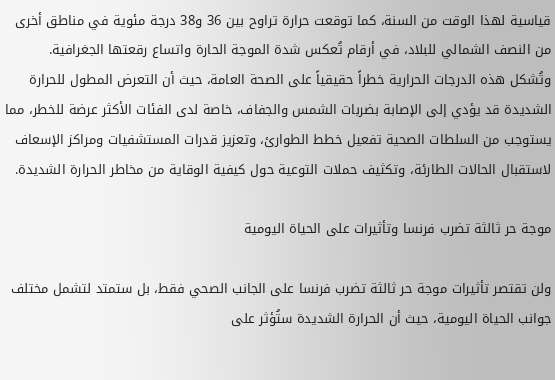قياسية لهذا الوقت من السنة، كما توقعت حرارة تراوح بين 36 و38 درجة مئوية في مناطق أخرى من النصف الشمالي للبلاد، في أرقام تُعكس شدة الموجة الحارة واتساع رقعتها الجغرافية.
وتُشكل هذه الدرجات الحرارية خطراً حقيقياً على الصحة العامة، حيث أن التعرض المطول للحرارة الشديدة قد يؤدي إلى الإصابة بضربات الشمس والجفاف، خاصة لدى الفئات الأكثر عرضة للخطر، مما يستوجب من السلطات الصحية تفعيل خطط الطوارئ، وتعزيز قدرات المستشفيات ومراكز الإسعاف لاستقبال الحالات الطارئة، وتكثيف حملات التوعية حول كيفية الوقاية من مخاطر الحرارة الشديدة.

موجة حر ثالثة تضرب فرنسا وتأثيرات على الحياة اليومية

ولن تقتصر تأثيرات موجة حر ثالثة تضرب فرنسا على الجانب الصحي فقط، بل ستمتد لتشمل مختلف جوانب الحياة اليومية، حيث أن الحرارة الشديدة ستُؤثر على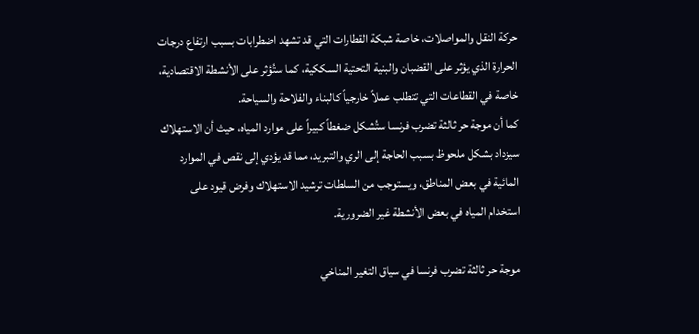حركة النقل والمواصلات، خاصة شبكة القطارات التي قد تشهد اضطرابات بسبب ارتفاع درجات الحرارة الذي يؤثر على القضبان والبنية التحتية السككية، كما ستُؤثر على الأنشطة الاقتصادية، خاصة في القطاعات التي تتطلب عملاً خارجياً كالبناء والفلاحة والسياحة.
كما أن موجة حر ثالثة تضرب فرنسا ستُشكل ضغطاً كبيراً على موارد المياه، حيث أن الاستهلاك سيزداد بشكل ملحوظ بسبب الحاجة إلى الري والتبريد، مما قد يؤدي إلى نقص في الموارد المائية في بعض المناطق، ويستوجب من السلطات ترشيد الاستهلاك وفرض قيود على استخدام المياه في بعض الأنشطة غير الضرورية.

موجة حر ثالثة تضرب فرنسا في سياق التغير المناخي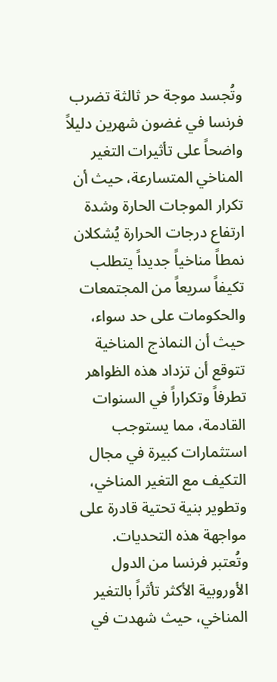وتُجسد موجة حر ثالثة تضرب فرنسا في غضون شهرين دليلاً واضحاً على تأثيرات التغير المناخي المتسارعة، حيث أن تكرار الموجات الحارة وشدة ارتفاع درجات الحرارة يُشكلان نمطاً مناخياً جديداً يتطلب تكيفاً سريعاً من المجتمعات والحكومات على حد سواء، حيث أن النماذج المناخية تتوقع أن تزداد هذه الظواهر تطرفاً وتكراراً في السنوات القادمة، مما يستوجب استثمارات كبيرة في مجال التكيف مع التغير المناخي، وتطوير بنية تحتية قادرة على مواجهة هذه التحديات.
وتُعتبر فرنسا من الدول الأوروبية الأكثر تأثراً بالتغير المناخي، حيث شهدت في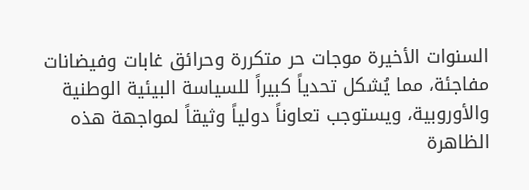السنوات الأخيرة موجات حر متكررة وحرائق غابات وفيضانات مفاجئة، مما يُشكل تحدياً كبيراً للسياسة البيئية الوطنية والأوروبية، ويستوجب تعاوناً دولياً وثيقاً لمواجهة هذه الظاهرة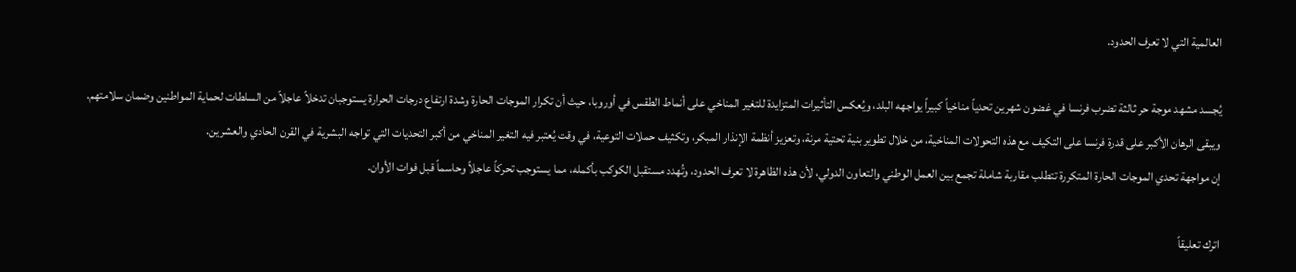العالمية التي لا تعرف الحدود.

يُجسد مشهد موجة حر ثالثة تضرب فرنسا في غضون شهرين تحدياً مناخياً كبيراً يواجهه البلد، ويُعكس التأثيرات المتزايدة للتغير المناخي على أنماط الطقس في أوروبا، حيث أن تكرار الموجات الحارة وشدة ارتفاع درجات الحرارة يستوجبان تدخلاً عاجلاً من السلطات لحماية المواطنين وضمان سلامتهم.
ويبقى الرهان الأكبر على قدرة فرنسا على التكيف مع هذه التحولات المناخية، من خلال تطوير بنية تحتية مرنة، وتعزيز أنظمة الإنذار المبكر، وتكثيف حملات التوعية، في وقت يُعتبر فيه التغير المناخي من أكبر التحديات التي تواجه البشرية في القرن الحادي والعشرين.
إن مواجهة تحدي الموجات الحارة المتكررة تتطلب مقاربة شاملة تجمع بين العمل الوطني والتعاون الدولي، لأن هذه الظاهرة لا تعرف الحدود، وتُهدد مستقبل الكوكب بأكمله، مما يستوجب تحركاً عاجلاً وحاسماً قبل فوات الأوان.

اترك تعليقاً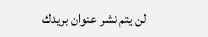لن يتم نشر عنوان بريدك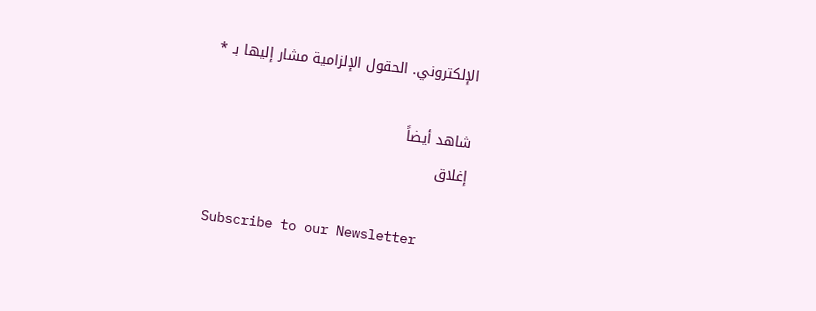الإلكتروني. الحقول الإلزامية مشار إليها بـ *

شاهد أيضاً
إغلاق

Subscribe to our Newsletter